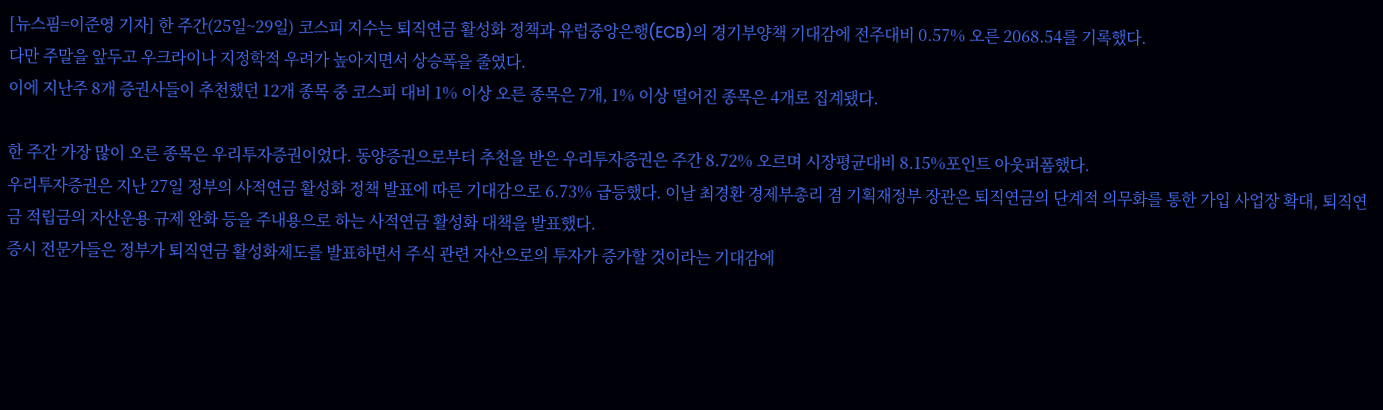[뉴스핌=이준영 기자] 한 주간(25일~29일) 코스피 지수는 퇴직연금 활성화 정책과 유럽중앙은행(ECB)의 경기부양책 기대감에 전주대비 0.57% 오른 2068.54를 기록했다.
다만 주말을 앞두고 우크라이나 지정학적 우려가 높아지면서 상승폭을 줄였다.
이에 지난주 8개 증권사들이 추천했던 12개 종목 중 코스피 대비 1% 이상 오른 종목은 7개, 1% 이상 떨어진 종목은 4개로 집계됐다.

한 주간 가장 많이 오른 종목은 우리투자증권이었다. 동양증권으로부터 추천을 받은 우리투자증권은 주간 8.72% 오르며 시장평균대비 8.15%포인트 아웃퍼폼했다.
우리투자증권은 지난 27일 정부의 사적연금 활성화 정책 발표에 따른 기대감으로 6.73% 급등했다. 이날 최경환 경제부총리 겸 기획재정부 장관은 퇴직연금의 단계적 의무화를 통한 가입 사업장 확대, 퇴직연금 적립금의 자산운용 규제 완화 등을 주내용으로 하는 사적연금 활성화 대책을 발표했다.
증시 전문가들은 정부가 퇴직연금 활성화제도를 발표하면서 주식 관련 자산으로의 투자가 증가할 것이라는 기대감에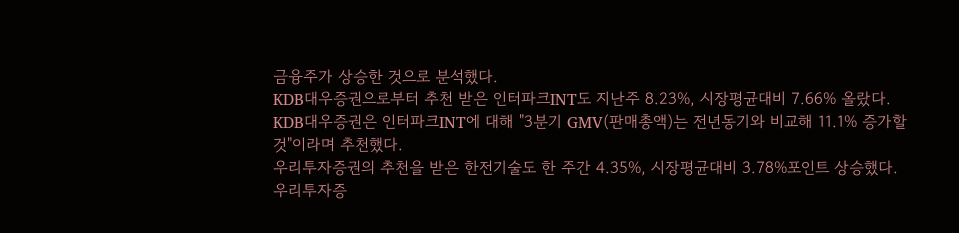금융주가 상승한 것으로 분석했다.
KDB대우증권으로부터 추천 받은 인터파크INT도 지난주 8.23%, 시장평균대비 7.66% 올랐다.
KDB대우증권은 인터파크INT에 대해 "3분기 GMV(판매총액)는 전년동기와 비교해 11.1% 증가할 것"이라며 추천했다.
우리투자증권의 추천을 받은 한전기술도 한 주간 4.35%, 시장평균대비 3.78%포인트 상승했다.
우리투자증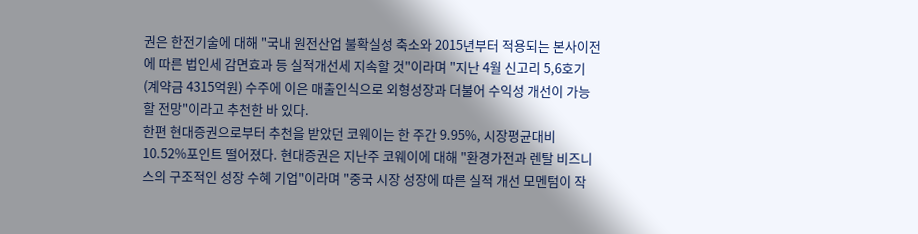권은 한전기술에 대해 "국내 원전산업 불확실성 축소와 2015년부터 적용되는 본사이전에 따른 법인세 감면효과 등 실적개선세 지속할 것"이라며 "지난 4월 신고리 5,6호기(계약금 4315억원) 수주에 이은 매출인식으로 외형성장과 더불어 수익성 개선이 가능할 전망"이라고 추천한 바 있다.
한편 현대증권으로부터 추천을 받았던 코웨이는 한 주간 9.95%, 시장평균대비 10.52%포인트 떨어졌다. 현대증권은 지난주 코웨이에 대해 "환경가전과 렌탈 비즈니스의 구조적인 성장 수혜 기업"이라며 "중국 시장 성장에 따른 실적 개선 모멘텀이 작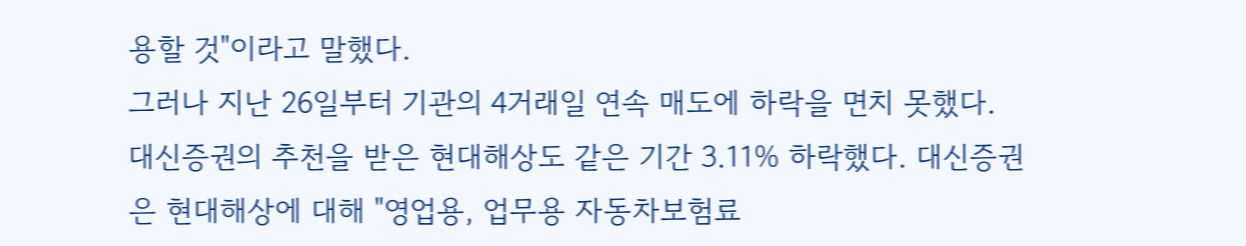용할 것"이라고 말했다.
그러나 지난 26일부터 기관의 4거래일 연속 매도에 하락을 면치 못했다.
대신증권의 추천을 받은 현대해상도 같은 기간 3.11% 하락했다. 대신증권은 현대해상에 대해 "영업용, 업무용 자동차보험료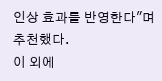인상 효과를 반영한다"며 추천했다.
이 외에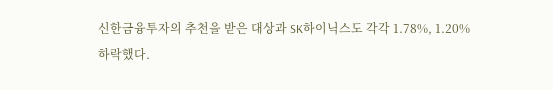신한금융투자의 추천을 받은 대상과 SK하이닉스도 각각 1.78%, 1.20% 하락했다.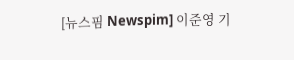[뉴스핌 Newspim] 이준영 기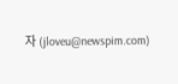자 (jloveu@newspim.com)